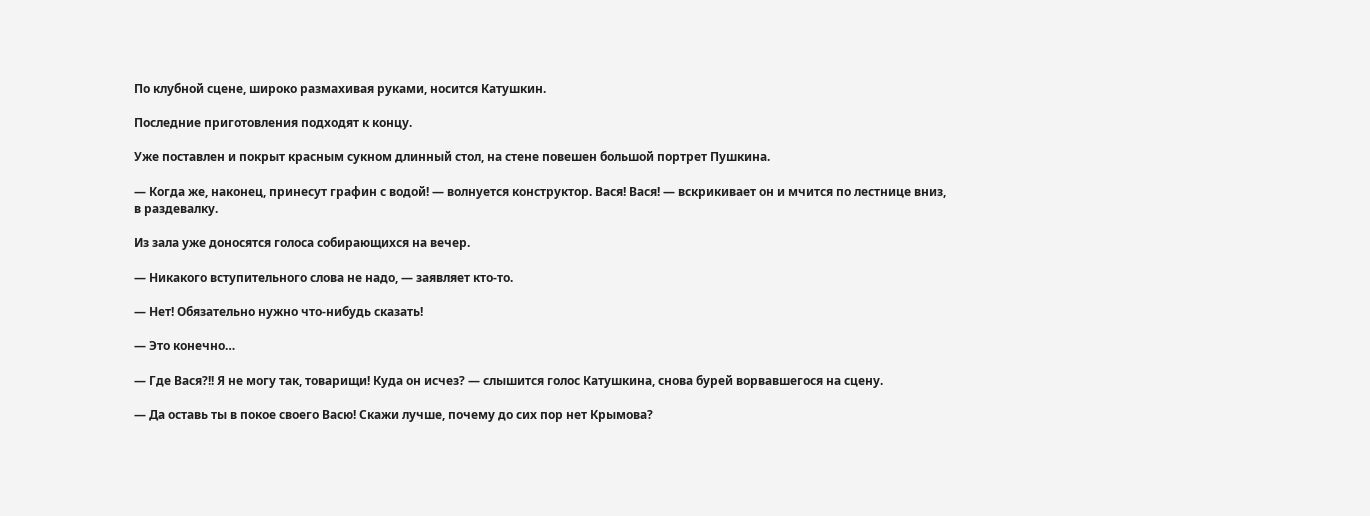По клубной сцене, широко размахивая руками, носится Катушкин.

Последние приготовления подходят к концу.

Уже поставлен и покрыт красным сукном длинный стол, на стене повешен большой портрет Пушкина.

— Когда же, наконец, принесут графин с водой! — волнуется конструктор. Вася! Вася! — вскрикивает он и мчится по лестнице вниз, в раздевалку.

Из зала уже доносятся голоса собирающихся на вечер.

— Никакого вступительного слова не надо, — заявляет кто-то.

— Нет! Обязательно нужно что-нибудь сказать!

— Это конечно…

— Где Вася?!! Я не могу так, товарищи! Куда он исчез? — слышится голос Катушкина, снова бурей ворвавшегося на сцену.

— Да оставь ты в покое своего Васю! Скажи лучше, почему до сих пор нет Крымова?